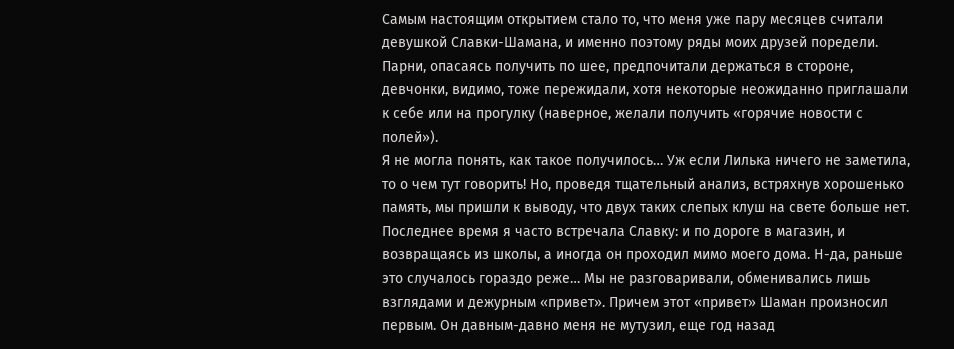Самым настоящим открытием стало то, что меня уже пару месяцев считали девушкой Славки-Шамана, и именно поэтому ряды моих друзей поредели. Парни, опасаясь получить по шее, предпочитали держаться в стороне, девчонки, видимо, тоже пережидали, хотя некоторые неожиданно приглашали к себе или на прогулку (наверное, желали получить «горячие новости с полей»).
Я не могла понять, как такое получилось… Уж если Лилька ничего не заметила, то о чем тут говорить! Но, проведя тщательный анализ, встряхнув хорошенько память, мы пришли к выводу, что двух таких слепых клуш на свете больше нет. Последнее время я часто встречала Славку: и по дороге в магазин, и возвращаясь из школы, а иногда он проходил мимо моего дома. Н-да, раньше это случалось гораздо реже… Мы не разговаривали, обменивались лишь взглядами и дежурным «привет». Причем этот «привет» Шаман произносил первым. Он давным-давно меня не мутузил, еще год назад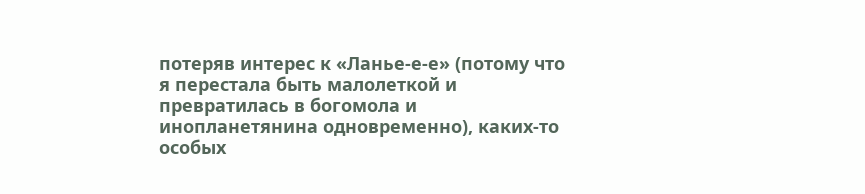потеряв интерес к «Ланье-е-е» (потому что я перестала быть малолеткой и превратилась в богомола и инопланетянина одновременно), каких-то особых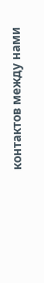контактов между нами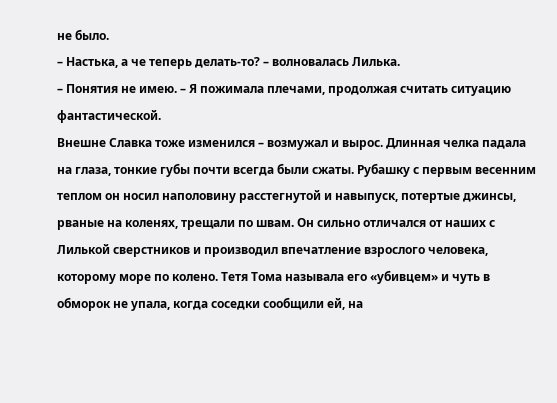не было.
– Настька, а че теперь делать-то? – волновалась Лилька.
– Понятия не имею. – Я пожимала плечами, продолжая считать ситуацию фантастической.
Внешне Славка тоже изменился – возмужал и вырос. Длинная челка падала на глаза, тонкие губы почти всегда были сжаты. Рубашку с первым весенним теплом он носил наполовину расстегнутой и навыпуск, потертые джинсы, рваные на коленях, трещали по швам. Он сильно отличался от наших с Лилькой сверстников и производил впечатление взрослого человека, которому море по колено. Тетя Тома называла его «убивцем» и чуть в обморок не упала, когда соседки сообщили ей, на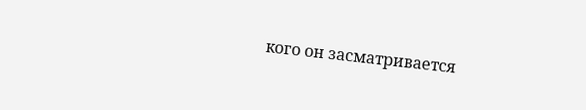кого он засматривается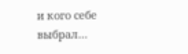и кого себе выбрал…